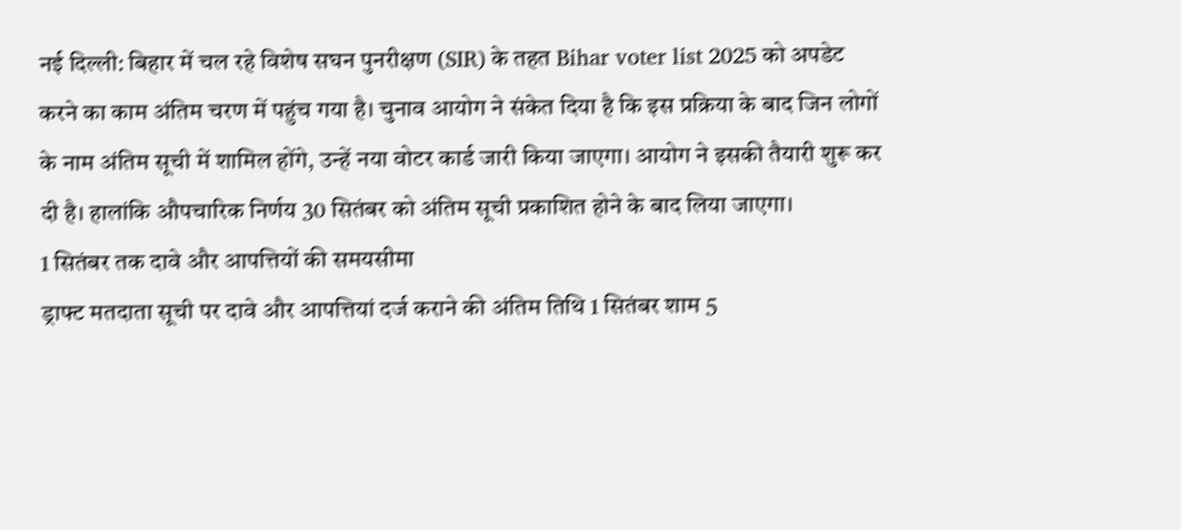नई दिल्ली: बिहार में चल रहे विशेष सघन पुनरीक्षण (SIR) के तहत Bihar voter list 2025 को अपडेट करने का काम अंतिम चरण में पहुंच गया है। चुनाव आयोग ने संकेत दिया है कि इस प्रक्रिया के बाद जिन लोगों के नाम अंतिम सूची में शामिल होंगे, उन्हें नया वोटर कार्ड जारी किया जाएगा। आयोग ने इसकी तैयारी शुरू कर दी है। हालांकि औपचारिक निर्णय 30 सितंबर को अंतिम सूची प्रकाशित होने के बाद लिया जाएगा।
1 सितंबर तक दावे और आपत्तियों की समयसीमा
ड्राफ्ट मतदाता सूची पर दावे और आपत्तियां दर्ज कराने की अंतिम तिथि 1 सितंबर शाम 5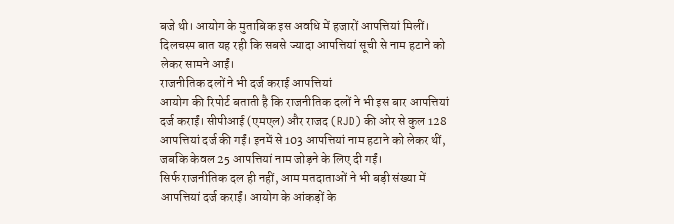बजे थी। आयोग के मुताबिक इस अवधि में हजारों आपत्तियां मिलीं। दिलचस्प बात यह रही कि सबसे ज्यादा आपत्तियां सूची से नाम हटाने को लेकर सामने आईं।
राजनीतिक दलों ने भी दर्ज कराई आपत्तियां
आयोग की रिपोर्ट बताती है कि राजनीतिक दलों ने भी इस बार आपत्तियां दर्ज कराईं। सीपीआई (एमएल) और राजद (RJD) की ओर से कुल 128 आपत्तियां दर्ज की गईं। इनमें से 103 आपत्तियां नाम हटाने को लेकर थीं, जबकि केवल 25 आपत्तियां नाम जोड़ने के लिए दी गईं।
सिर्फ राजनीतिक दल ही नहीं, आम मतदाताओं ने भी बड़ी संख्या में आपत्तियां दर्ज कराईं। आयोग के आंकड़ों के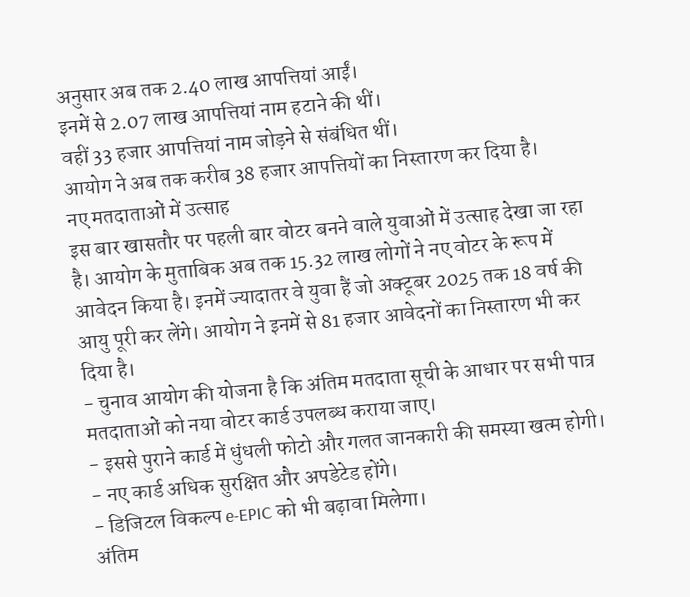अनुसार अब तक 2.40 लाख आपत्तियां आईं।
इनमें से 2.07 लाख आपत्तियां नाम हटाने की थीं।
वहीं 33 हजार आपत्तियां नाम जोड़ने से संबंधित थीं।
आयोग ने अब तक करीब 38 हजार आपत्तियों का निस्तारण कर दिया है।
नए मतदाताओं में उत्साह
इस बार खासतौर पर पहली बार वोटर बनने वाले युवाओं में उत्साह देखा जा रहा है। आयोग के मुताबिक अब तक 15.32 लाख लोगों ने नए वोटर के रूप में आवेदन किया है। इनमें ज्यादातर वे युवा हैं जो अक्टूबर 2025 तक 18 वर्ष की आयु पूरी कर लेंगे। आयोग ने इनमें से 81 हजार आवेदनों का निस्तारण भी कर दिया है।
- चुनाव आयोग की योजना है कि अंतिम मतदाता सूची के आधार पर सभी पात्र मतदाताओं को नया वोटर कार्ड उपलब्ध कराया जाए।
- इससे पुराने कार्ड में धुंधली फोटो और गलत जानकारी की समस्या खत्म होगी।
- नए कार्ड अधिक सुरक्षित और अपडेटेड होंगे।
- डिजिटल विकल्प e-EPIC को भी बढ़ावा मिलेगा।
अंतिम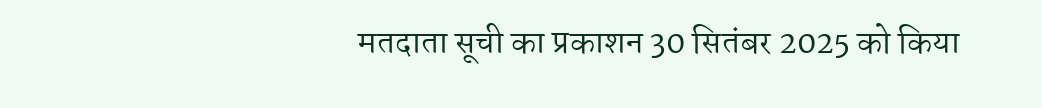मतदाता सूची का प्रकाशन 30 सितंबर 2025 को किया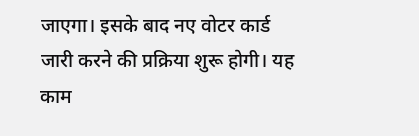जाएगा। इसके बाद नए वोटर कार्ड जारी करने की प्रक्रिया शुरू होगी। यह काम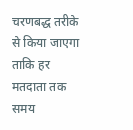चरणबद्ध तरीके से किया जाएगा ताकि हर मतदाता तक समय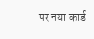पर नया कार्ड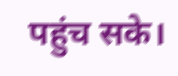पहुंच सके।